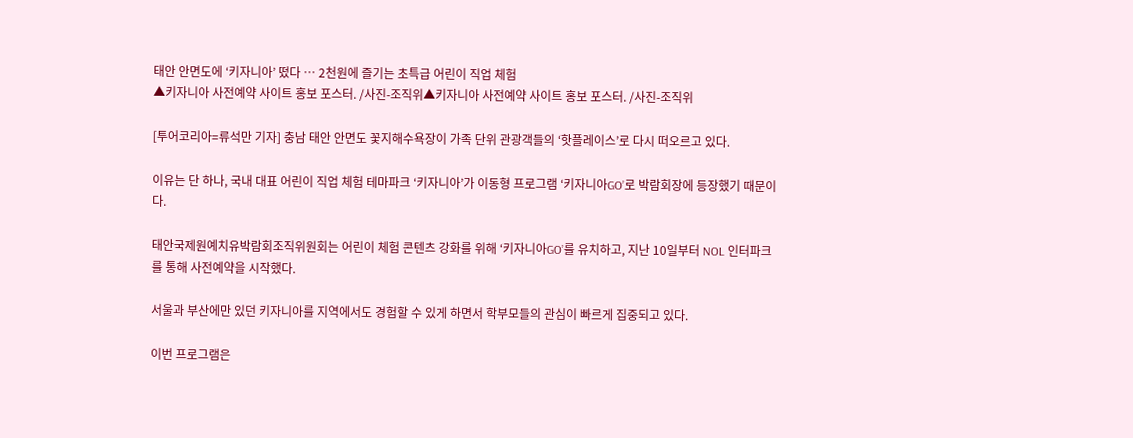태안 안면도에 ‘키자니아’ 떴다 … 2천원에 즐기는 초특급 어린이 직업 체험
▲키자니아 사전예약 사이트 홍보 포스터. /사진-조직위▲키자니아 사전예약 사이트 홍보 포스터. /사진-조직위

[투어코리아=류석만 기자] 충남 태안 안면도 꽃지해수욕장이 가족 단위 관광객들의 ‘핫플레이스’로 다시 떠오르고 있다.

이유는 단 하나, 국내 대표 어린이 직업 체험 테마파크 ‘키자니아’가 이동형 프로그램 ‘키자니아GO’로 박람회장에 등장했기 때문이다.

태안국제원예치유박람회조직위원회는 어린이 체험 콘텐츠 강화를 위해 ‘키자니아GO’를 유치하고, 지난 10일부터 NOL 인터파크를 통해 사전예약을 시작했다.

서울과 부산에만 있던 키자니아를 지역에서도 경험할 수 있게 하면서 학부모들의 관심이 빠르게 집중되고 있다.

이번 프로그램은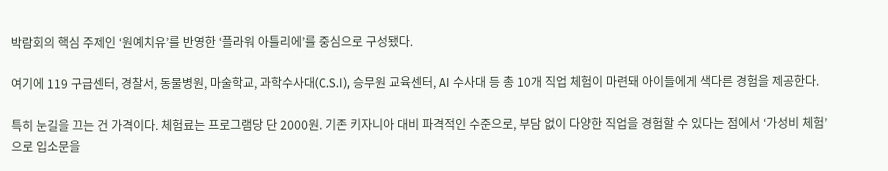박람회의 핵심 주제인 ‘원예치유’를 반영한 ‘플라워 아틀리에’를 중심으로 구성됐다.

여기에 119 구급센터, 경찰서, 동물병원, 마술학교, 과학수사대(C.S.I), 승무원 교육센터, AI 수사대 등 총 10개 직업 체험이 마련돼 아이들에게 색다른 경험을 제공한다.

특히 눈길을 끄는 건 가격이다. 체험료는 프로그램당 단 2000원. 기존 키자니아 대비 파격적인 수준으로, 부담 없이 다양한 직업을 경험할 수 있다는 점에서 ‘가성비 체험’으로 입소문을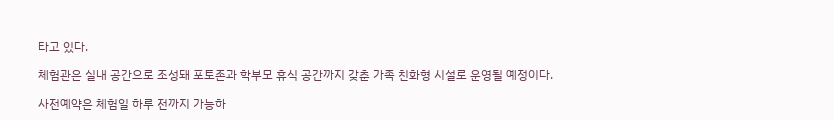타고 있다.

체험관은 실내 공간으로 조성돼 포토존과 학부모 휴식 공간까지 갖춘 가족 친화형 시설로 운영될 예정이다.

사전예약은 체험일 하루 전까지 가능하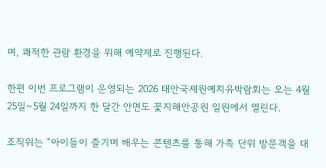며, 쾌적한 관람 환경을 위해 예약제로 진행된다.

한편 이번 프로그램이 운영되는 2026 태안국제원예치유박람회는 오는 4월 25일~5월 24일까지 한 달간 안면도 꽃지해안공원 일원에서 열린다.

조직위는 “아이들이 즐기며 배우는 콘텐츠를 통해 가족 단위 방문객을 대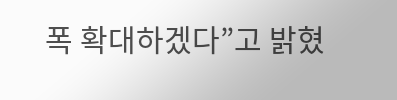폭 확대하겠다”고 밝혔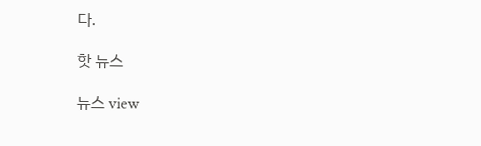다.

핫 뉴스

뉴스 view